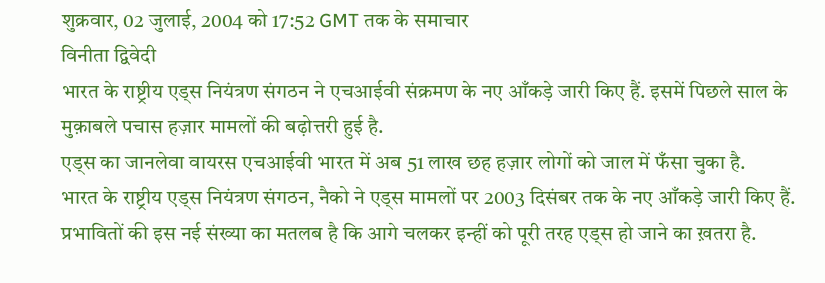शुक्रवार, 02 जुलाई, 2004 को 17:52 GMT तक के समाचार
विनीता द्विवेदी
भारत के राष्ट्रीय एड्स नियंत्रण संगठन ने एचआईवी संक्रमण के नए आँकड़े जारी किए हैं. इसमें पिछले साल के मुक़ाबले पचास हज़ार मामलों की बढ़ोत्तरी हुई है.
एड्स का जानलेवा वायरस एचआईवी भारत में अब 51 लाख छह हज़ार लोगों को जाल में फँसा चुका है.
भारत के राष्ट्रीय एड्स नियंत्रण संगठन, नैको ने एड्स मामलों पर 2003 दिसंबर तक के नए आँकड़े जारी किए हैं.
प्रभावितों की इस नई संख्या का मतलब है कि आगे चलकर इन्हीं को पूरी तरह एड्स हो जाने का ख़तरा है.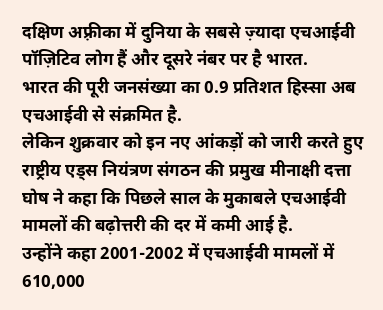दक्षिण अफ़्रीका में दुनिया के सबसे ज़्यादा एचआईवी पॉज़िटिव लोग हैं और दूसरे नंबर पर है भारत.
भारत की पूरी जनसंख्या का 0.9 प्रतिशत हिस्सा अब एचआईवी से संक्रमित है.
लेकिन शुक्रवार को इन नए आंकड़ों को जारी करते हुए राष्ट्रीय एड्स नियंत्रण संगठन की प्रमुख मीनाक्षी दत्ता घोष ने कहा कि पिछले साल के मुकाबले एचआईवी मामलों की बढ़ोत्तरी की दर में कमी आई है.
उन्होंने कहा 2001-2002 में एचआईवी मामलों में 610,000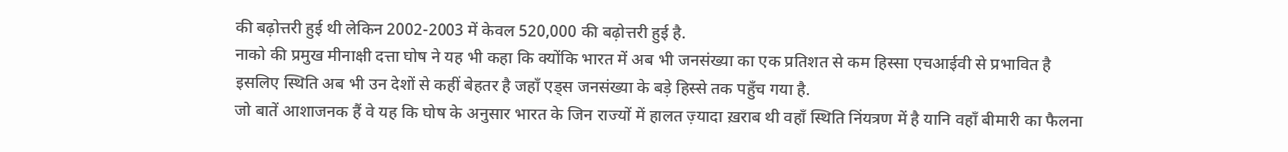की बढ़ोत्तरी हुई थी लेकिन 2002-2003 में केवल 520,000 की बढ़ोत्तरी हुई है.
नाको की प्रमुख मीनाक्षी दत्ता घोष ने यह भी कहा कि क्योंकि भारत में अब भी जनसंख्या का एक प्रतिशत से कम हिस्सा एचआईवी से प्रभावित है इसलिए स्थिति अब भी उन देशों से कहीं बेहतर है जहाँ एड्स जनसंख्या के बड़े हिस्से तक पहुँच गया है.
जो बातें आशाजनक हैं वे यह कि घोष के अनुसार भारत के जिन राज्यों में हालत ज़्यादा ख़राब थी वहाँ स्थिति निंयत्रण में है यानि वहाँ बीमारी का फैलना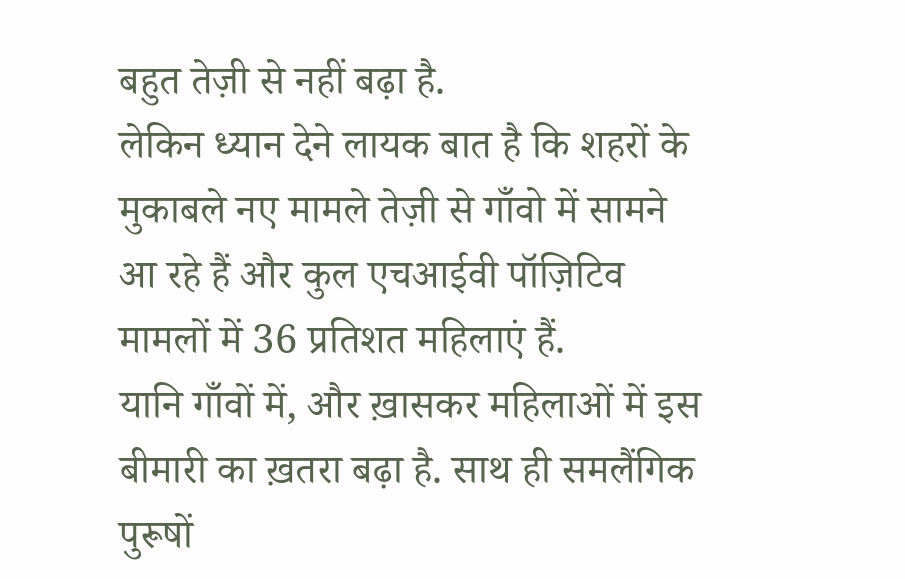बहुत तेज़ी से नहीं बढ़ा है.
लेकिन ध्यान देने लायक बात है कि शहरों के मुकाबले नए मामले तेज़ी से गाँवो में सामने आ रहे हैं और कुल एचआईवी पॉज़िटिव मामलों में 36 प्रतिशत महिलाएं हैं.
यानि गाँवों में, और ख़ासकर महिलाओं में इस बीमारी का ख़तरा बढ़ा है. साथ ही समलैंगिक पुरूषों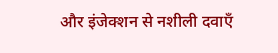और इंजेक्शन से नशीली दवाएँ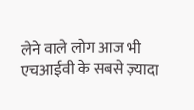लेने वाले लोग आज भी एचआईवी के सबसे ज़्यादा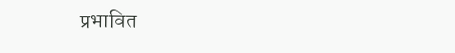प्रभावित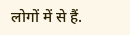लोगों में से हैं.